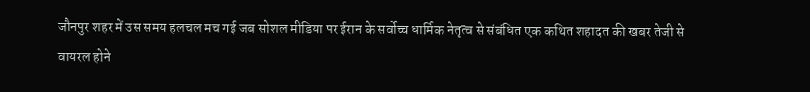जौनपुर शहर में उस समय हलचल मच गई जब सोशल मीडिया पर ईरान के सर्वोच्च धार्मिक नेतृत्व से संबंधित एक कथित शहादत की खबर तेजी से वायरल होने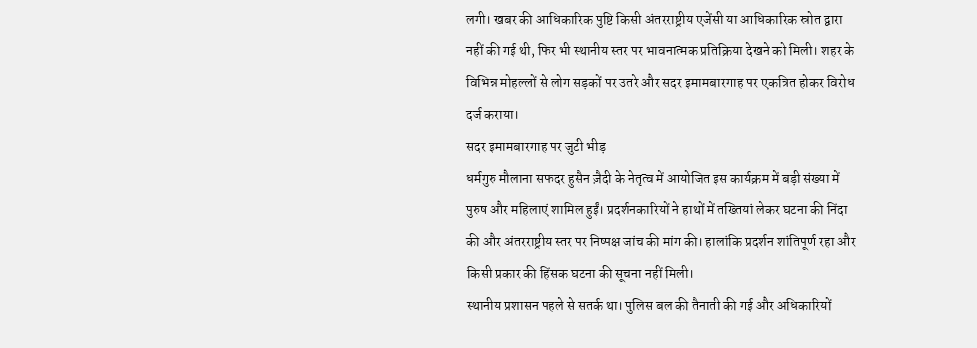लगी। खबर की आधिकारिक पुष्टि किसी अंतरराष्ट्रीय एजेंसी या आधिकारिक स्रोत द्वारा नहीं की गई थी, फिर भी स्थानीय स्तर पर भावनात्मक प्रतिक्रिया देखने को मिली। शहर के विभिन्न मोहल्लों से लोग सड़कों पर उतरे और सदर इमामबारगाह पर एकत्रित होकर विरोध दर्ज कराया।
सदर इमामबारगाह पर जुटी भीड़
धर्मगुरु मौलाना सफदर हुसैन ज़ैदी के नेतृत्व में आयोजित इस कार्यक्रम में बड़ी संख्या में पुरुष और महिलाएं शामिल हुईं। प्रदर्शनकारियों ने हाथों में तख्तियां लेकर घटना की निंदा की और अंतरराष्ट्रीय स्तर पर निष्पक्ष जांच की मांग की। हालांकि प्रदर्शन शांतिपूर्ण रहा और किसी प्रकार की हिंसक घटना की सूचना नहीं मिली।
स्थानीय प्रशासन पहले से सतर्क था। पुलिस बल की तैनाती की गई और अधिकारियों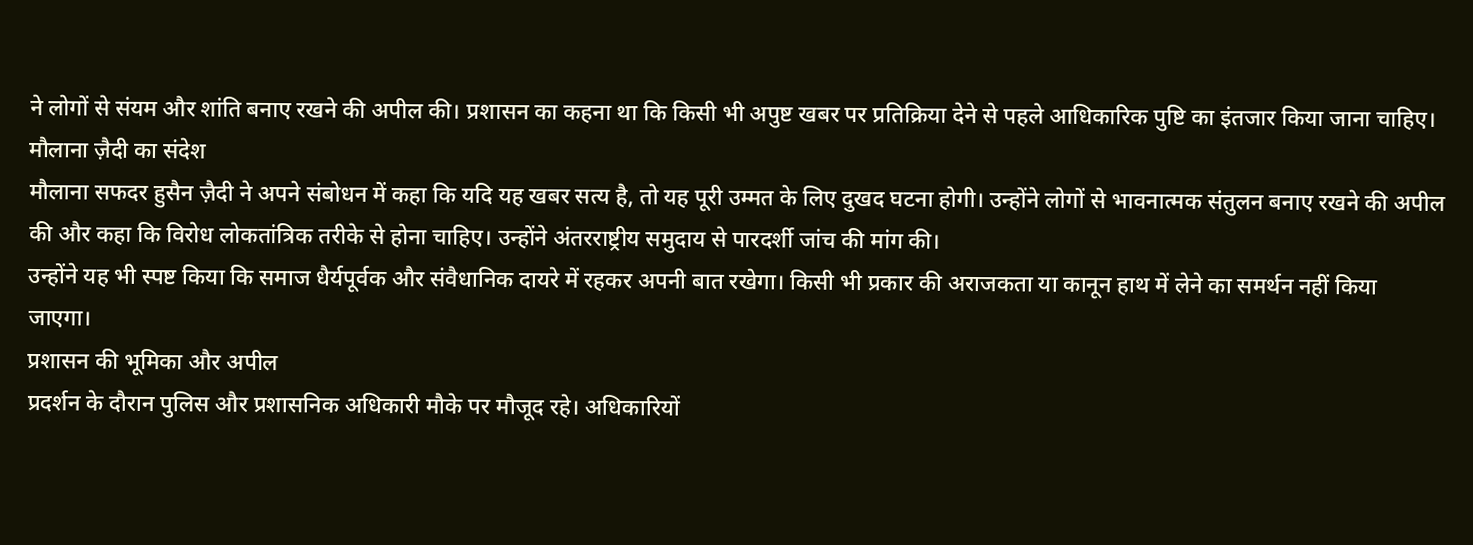ने लोगों से संयम और शांति बनाए रखने की अपील की। प्रशासन का कहना था कि किसी भी अपुष्ट खबर पर प्रतिक्रिया देने से पहले आधिकारिक पुष्टि का इंतजार किया जाना चाहिए।
मौलाना ज़ैदी का संदेश
मौलाना सफदर हुसैन ज़ैदी ने अपने संबोधन में कहा कि यदि यह खबर सत्य है, तो यह पूरी उम्मत के लिए दुखद घटना होगी। उन्होंने लोगों से भावनात्मक संतुलन बनाए रखने की अपील की और कहा कि विरोध लोकतांत्रिक तरीके से होना चाहिए। उन्होंने अंतरराष्ट्रीय समुदाय से पारदर्शी जांच की मांग की।
उन्होंने यह भी स्पष्ट किया कि समाज धैर्यपूर्वक और संवैधानिक दायरे में रहकर अपनी बात रखेगा। किसी भी प्रकार की अराजकता या कानून हाथ में लेने का समर्थन नहीं किया जाएगा।
प्रशासन की भूमिका और अपील
प्रदर्शन के दौरान पुलिस और प्रशासनिक अधिकारी मौके पर मौजूद रहे। अधिकारियों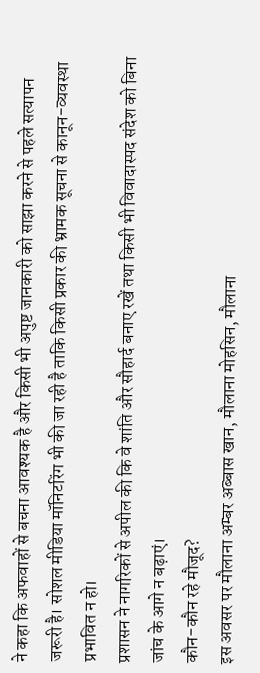ने कहा कि अफवाहों से बचना आवश्यक है और किसी भी अपुष्ट जानकारी को साझा करने से पहले सत्यापन जरूरी है। सोशल मीडिया मॉनिटरिंग भी की जा रही है ताकि किसी प्रकार की भ्रामक सूचना से कानून-व्यवस्था प्रभावित न हो।
प्रशासन ने नागरिकों से अपील की कि वे शांति और सौहार्द बनाए रखें तथा किसी भी विवादास्पद संदेश को बिना जांच के आगे न बढ़ाएं।
कौन-कौन रहे मौजूद?
इस अवसर पर मौलाना अम्बर अब्बास खान, मौलाना मोहसिन, मौलाना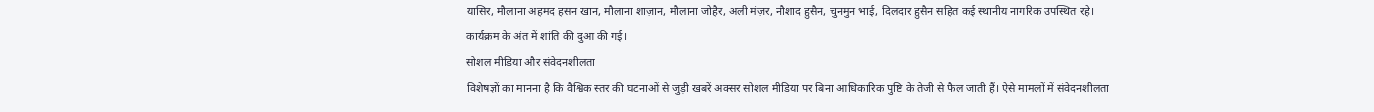यासिर, मौलाना अहमद हसन खान, मौलाना शाज़ान, मौलाना जोहैर, अली मंज़र, नौशाद हुसैन, चुनमुन भाई, दिलदार हुसैन सहित कई स्थानीय नागरिक उपस्थित रहे। कार्यक्रम के अंत में शांति की दुआ की गई।
सोशल मीडिया और संवेदनशीलता
विशेषज्ञों का मानना है कि वैश्विक स्तर की घटनाओं से जुड़ी खबरें अक्सर सोशल मीडिया पर बिना आधिकारिक पुष्टि के तेजी से फैल जाती हैं। ऐसे मामलों में संवेदनशीलता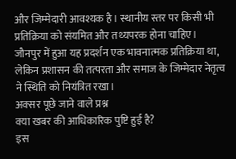और जिम्मेदारी आवश्यक है। स्थानीय स्तर पर किसी भी प्रतिक्रिया को संयमित और तथ्यपरक होना चाहिए।
जौनपुर में हुआ यह प्रदर्शन एक भावनात्मक प्रतिक्रिया था, लेकिन प्रशासन की तत्परता और समाज के जिम्मेदार नेतृत्व ने स्थिति को नियंत्रित रखा।
अक्सर पूछे जाने वाले प्रश्न
क्या खबर की आधिकारिक पुष्टि हुई है?
इस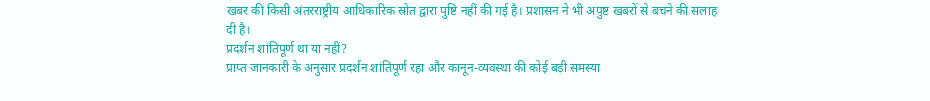खबर की किसी अंतरराष्ट्रीय आधिकारिक स्रोत द्वारा पुष्टि नहीं की गई है। प्रशासन ने भी अपुष्ट खबरों से बचने की सलाह दी है।
प्रदर्शन शांतिपूर्ण था या नहीं?
प्राप्त जानकारी के अनुसार प्रदर्शन शांतिपूर्ण रहा और कानून-व्यवस्था की कोई बड़ी समस्या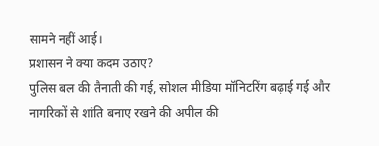सामने नहीं आई।
प्रशासन ने क्या कदम उठाए?
पुलिस बल की तैनाती की गई, सोशल मीडिया मॉनिटरिंग बढ़ाई गई और नागरिकों से शांति बनाए रखने की अपील की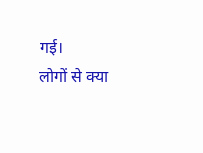गई।
लोगों से क्या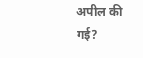अपील की गई?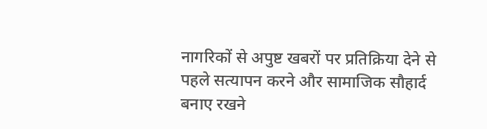नागरिकों से अपुष्ट खबरों पर प्रतिक्रिया देने से पहले सत्यापन करने और सामाजिक सौहार्द बनाए रखने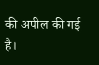की अपील की गई है।